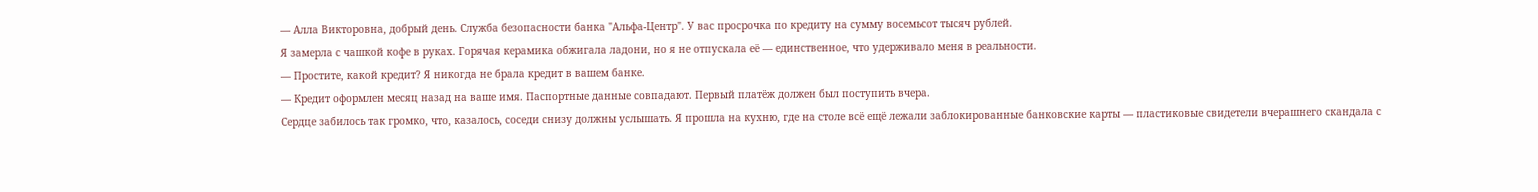— Алла Викторовна, добрый день. Служба безопасности банка "Альфа-Центр". У вас просрочка по кредиту на сумму восемьсот тысяч рублей.
Я замерла с чашкой кофе в руках. Горячая керамика обжигала ладони, но я не отпускала её — единственное, что удерживало меня в реальности.
— Простите, какой кредит? Я никогда не брала кредит в вашем банке.
— Кредит оформлен месяц назад на ваше имя. Паспортные данные совпадают. Первый платёж должен был поступить вчера.
Сердце забилось так громко, что, казалось, соседи снизу должны услышать. Я прошла на кухню, где на столе всё ещё лежали заблокированные банковские карты — пластиковые свидетели вчерашнего скандала с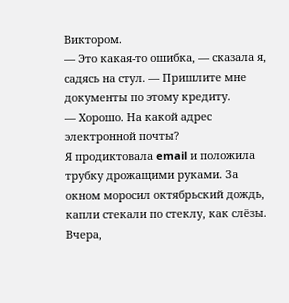Виктором.
— Это какая-то ошибка, — сказала я, садясь на стул. — Пришлите мне документы по этому кредиту.
— Хорошо. На какой адрес электронной почты?
Я продиктовала email и положила трубку дрожащими руками. За окном моросил октябрьский дождь, капли стекали по стеклу, как слёзы.
Вчера,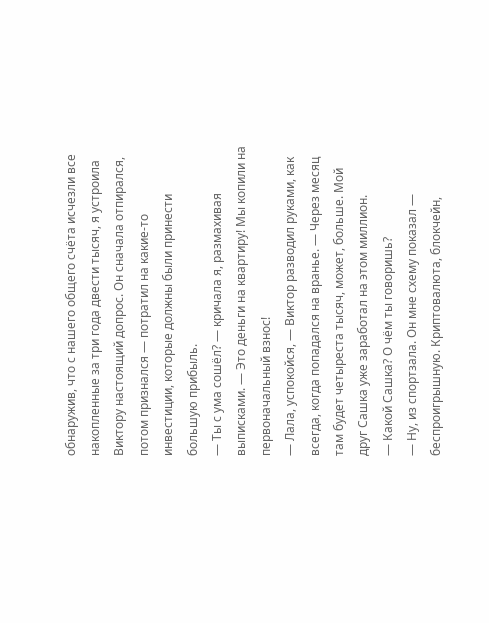обнаружив, что с нашего общего счёта исчезли все накопленные за три года двести тысяч, я устроила Виктору настоящий допрос. Он сначала отпирался, потом признался — потратил на какие-то инвестиции, которые должны были принести большую прибыль.
— Ты с ума сошёл? — кричала я, размахивая выписками. — Это деньги на квартиру! Мы копили на первоначальный взнос!
— Лала, успокойся, — Виктор разводил руками, как всегда, когда попадался на вранье. — Через месяц там будет четыреста тысяч, может, больше. Мой друг Сашка уже заработал на этом миллион.
— Какой Сашка? О чём ты говоришь?
— Ну, из спортзала. Он мне схему показал — беспроигрышную. Криптовалюта, блокчейн,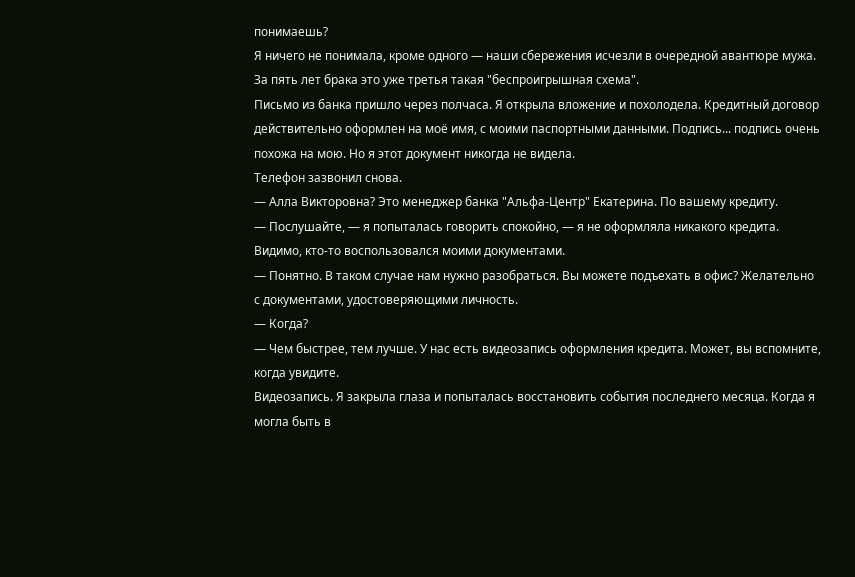понимаешь?
Я ничего не понимала, кроме одного — наши сбережения исчезли в очередной авантюре мужа. За пять лет брака это уже третья такая "беспроигрышная схема".
Письмо из банка пришло через полчаса. Я открыла вложение и похолодела. Кредитный договор действительно оформлен на моё имя, с моими паспортными данными. Подпись... подпись очень похожа на мою. Но я этот документ никогда не видела.
Телефон зазвонил снова.
— Алла Викторовна? Это менеджер банка "Альфа-Центр" Екатерина. По вашему кредиту.
— Послушайте, — я попыталась говорить спокойно, — я не оформляла никакого кредита. Видимо, кто-то воспользовался моими документами.
— Понятно. В таком случае нам нужно разобраться. Вы можете подъехать в офис? Желательно с документами, удостоверяющими личность.
— Когда?
— Чем быстрее, тем лучше. У нас есть видеозапись оформления кредита. Может, вы вспомните, когда увидите.
Видеозапись. Я закрыла глаза и попыталась восстановить события последнего месяца. Когда я могла быть в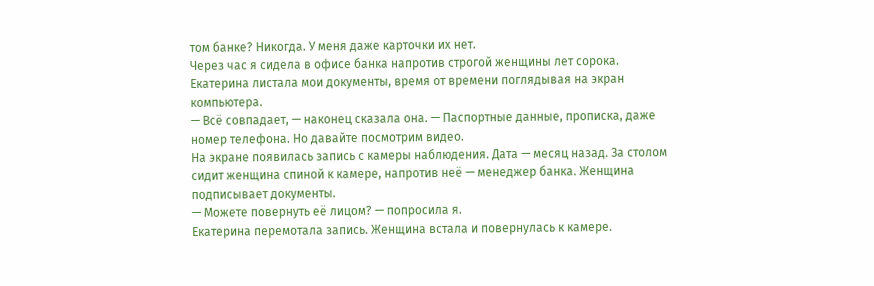том банке? Никогда. У меня даже карточки их нет.
Через час я сидела в офисе банка напротив строгой женщины лет сорока. Екатерина листала мои документы, время от времени поглядывая на экран компьютера.
— Всё совпадает, — наконец сказала она. — Паспортные данные, прописка, даже номер телефона. Но давайте посмотрим видео.
На экране появилась запись с камеры наблюдения. Дата — месяц назад. За столом сидит женщина спиной к камере, напротив неё — менеджер банка. Женщина подписывает документы.
— Можете повернуть её лицом? — попросила я.
Екатерина перемотала запись. Женщина встала и повернулась к камере.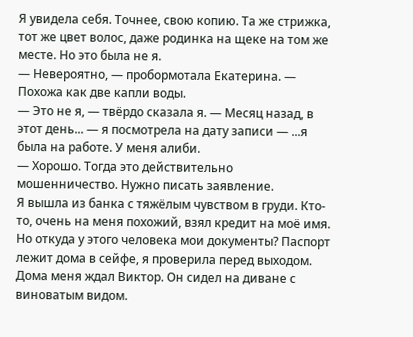Я увидела себя. Точнее, свою копию. Та же стрижка, тот же цвет волос, даже родинка на щеке на том же месте. Но это была не я.
— Невероятно, — пробормотала Екатерина. — Похожа как две капли воды.
— Это не я, — твёрдо сказала я. — Месяц назад, в этот день... — я посмотрела на дату записи — ...я была на работе. У меня алиби.
— Хорошо. Тогда это действительно мошенничество. Нужно писать заявление.
Я вышла из банка с тяжёлым чувством в груди. Кто-то, очень на меня похожий, взял кредит на моё имя. Но откуда у этого человека мои документы? Паспорт лежит дома в сейфе, я проверила перед выходом.
Дома меня ждал Виктор. Он сидел на диване с виноватым видом.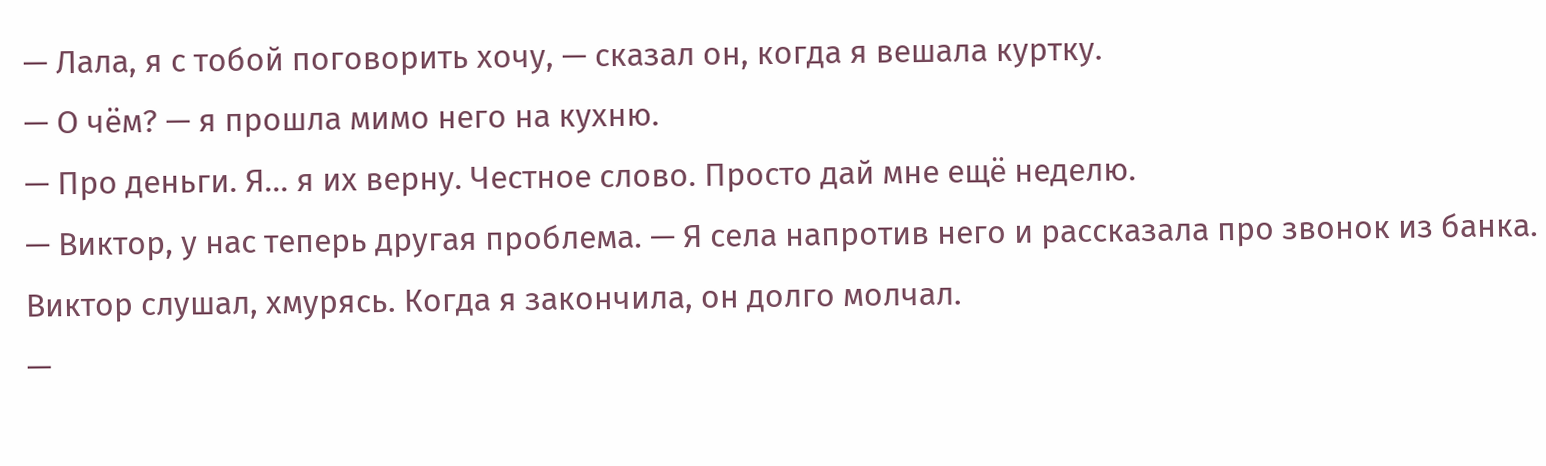— Лала, я с тобой поговорить хочу, — сказал он, когда я вешала куртку.
— О чём? — я прошла мимо него на кухню.
— Про деньги. Я... я их верну. Честное слово. Просто дай мне ещё неделю.
— Виктор, у нас теперь другая проблема. — Я села напротив него и рассказала про звонок из банка.
Виктор слушал, хмурясь. Когда я закончила, он долго молчал.
—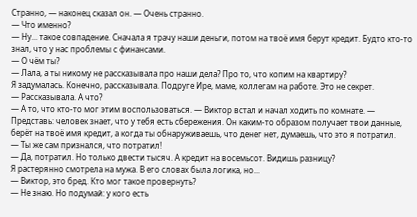Странно, — наконец сказал он. — Очень странно.
— Что именно?
— Ну... такое совпадение. Сначала я трачу наши деньги, потом на твоё имя берут кредит. Будто кто-то знал, что у нас проблемы с финансами.
— О чём ты?
— Лала, а ты никому не рассказывала про наши дела? Про то, что копим на квартиру?
Я задумалась. Конечно, рассказывала. Подруге Ире, маме, коллегам на работе. Это не секрет.
— Рассказывала. А что?
— А то, что кто-то мог этим воспользоваться. — Виктор встал и начал ходить по комнате. — Представь: человек знает, что у тебя есть сбережения. Он каким-то образом получает твои данные, берёт на твоё имя кредит, а когда ты обнаруживаешь, что денег нет, думаешь, что это я потратил.
— Ты же сам признался, что потратил!
— Да, потратил. Но только двести тысяч. А кредит на восемьсот. Видишь разницу?
Я растерянно смотрела на мужа. В его словах была логика, но...
— Виктор, это бред. Кто мог такое провернуть?
— Не знаю. Но подумай: у кого есть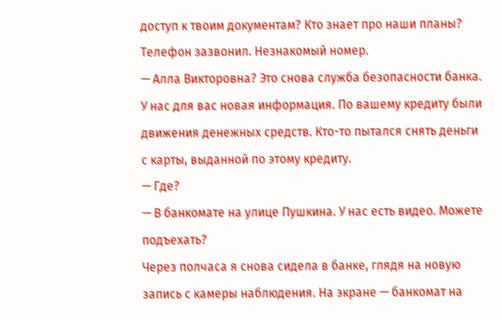доступ к твоим документам? Кто знает про наши планы?
Телефон зазвонил. Незнакомый номер.
— Алла Викторовна? Это снова служба безопасности банка. У нас для вас новая информация. По вашему кредиту были движения денежных средств. Кто-то пытался снять деньги с карты, выданной по этому кредиту.
— Где?
— В банкомате на улице Пушкина. У нас есть видео. Можете подъехать?
Через полчаса я снова сидела в банке, глядя на новую запись с камеры наблюдения. На экране — банкомат на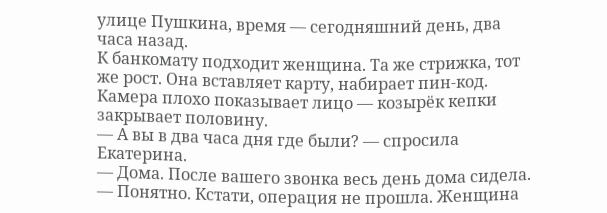улице Пушкина, время — сегодняшний день, два часа назад.
К банкомату подходит женщина. Та же стрижка, тот же рост. Она вставляет карту, набирает пин-код. Камера плохо показывает лицо — козырёк кепки закрывает половину.
— А вы в два часа дня где были? — спросила Екатерина.
— Дома. После вашего звонка весь день дома сидела.
— Понятно. Кстати, операция не прошла. Женщина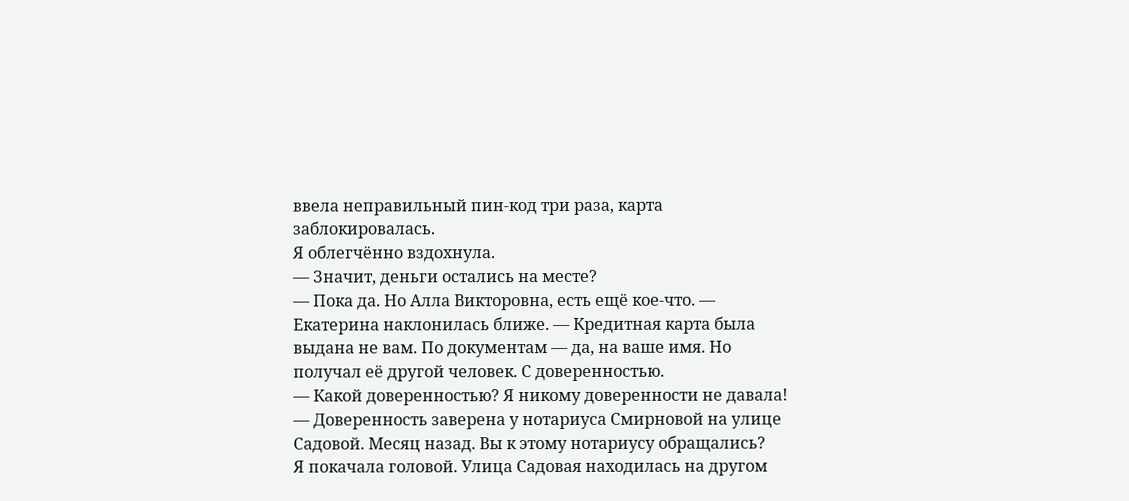ввела неправильный пин-код три раза, карта заблокировалась.
Я облегчённо вздохнула.
— Значит, деньги остались на месте?
— Пока да. Но Алла Викторовна, есть ещё кое-что. — Екатерина наклонилась ближе. — Кредитная карта была выдана не вам. По документам — да, на ваше имя. Но получал её другой человек. С доверенностью.
— Какой доверенностью? Я никому доверенности не давала!
— Доверенность заверена у нотариуса Смирновой на улице Садовой. Месяц назад. Вы к этому нотариусу обращались?
Я покачала головой. Улица Садовая находилась на другом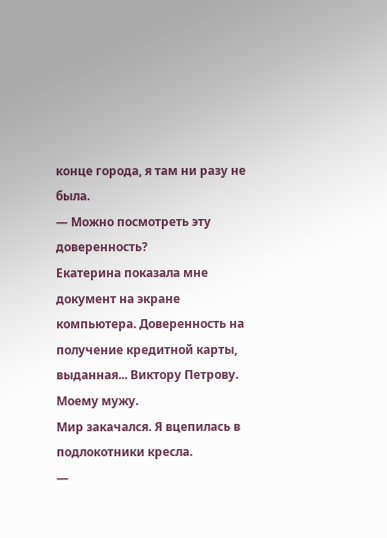конце города, я там ни разу не была.
— Можно посмотреть эту доверенность?
Екатерина показала мне документ на экране компьютера. Доверенность на получение кредитной карты, выданная... Виктору Петрову. Моему мужу.
Мир закачался. Я вцепилась в подлокотники кресла.
—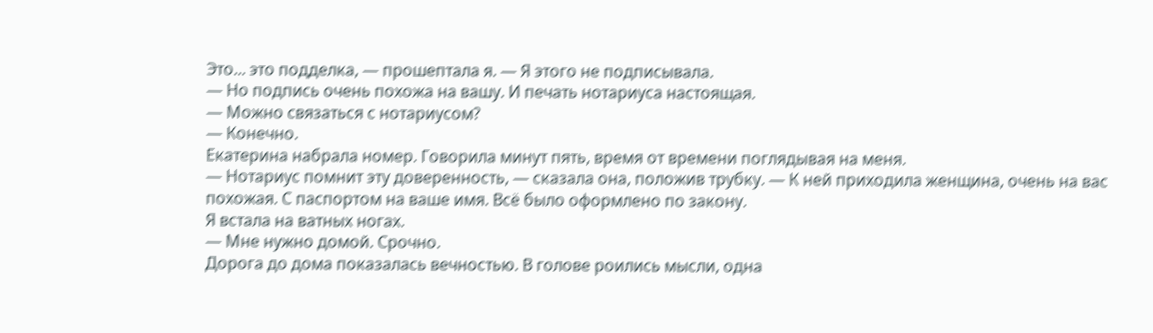Это... это подделка, — прошептала я. — Я этого не подписывала.
— Но подпись очень похожа на вашу. И печать нотариуса настоящая.
— Можно связаться с нотариусом?
— Конечно.
Екатерина набрала номер. Говорила минут пять, время от времени поглядывая на меня.
— Нотариус помнит эту доверенность, — сказала она, положив трубку. — К ней приходила женщина, очень на вас похожая. С паспортом на ваше имя. Всё было оформлено по закону.
Я встала на ватных ногах.
— Мне нужно домой. Срочно.
Дорога до дома показалась вечностью. В голове роились мысли, одна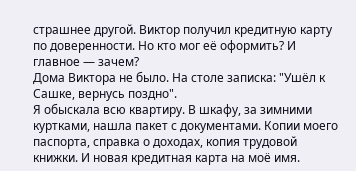страшнее другой. Виктор получил кредитную карту по доверенности. Но кто мог её оформить? И главное — зачем?
Дома Виктора не было. На столе записка: "Ушёл к Сашке, вернусь поздно".
Я обыскала всю квартиру. В шкафу, за зимними куртками, нашла пакет с документами. Копии моего паспорта, справка о доходах, копия трудовой книжки. И новая кредитная карта на моё имя.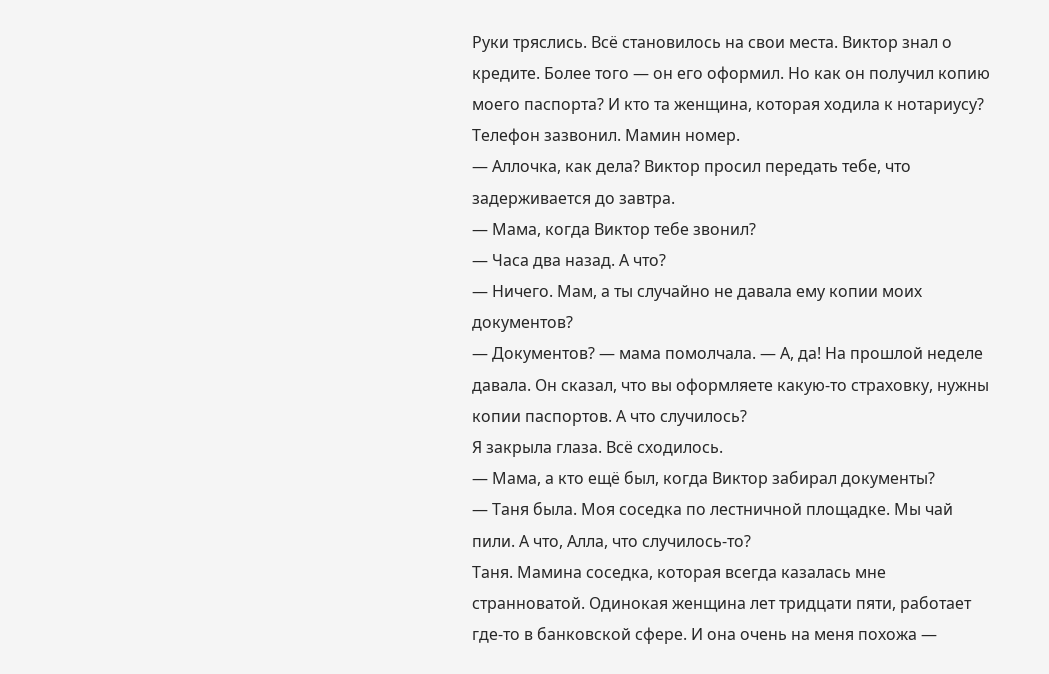Руки тряслись. Всё становилось на свои места. Виктор знал о кредите. Более того — он его оформил. Но как он получил копию моего паспорта? И кто та женщина, которая ходила к нотариусу?
Телефон зазвонил. Мамин номер.
— Аллочка, как дела? Виктор просил передать тебе, что задерживается до завтра.
— Мама, когда Виктор тебе звонил?
— Часа два назад. А что?
— Ничего. Мам, а ты случайно не давала ему копии моих документов?
— Документов? — мама помолчала. — А, да! На прошлой неделе давала. Он сказал, что вы оформляете какую-то страховку, нужны копии паспортов. А что случилось?
Я закрыла глаза. Всё сходилось.
— Мама, а кто ещё был, когда Виктор забирал документы?
— Таня была. Моя соседка по лестничной площадке. Мы чай пили. А что, Алла, что случилось-то?
Таня. Мамина соседка, которая всегда казалась мне странноватой. Одинокая женщина лет тридцати пяти, работает где-то в банковской сфере. И она очень на меня похожа —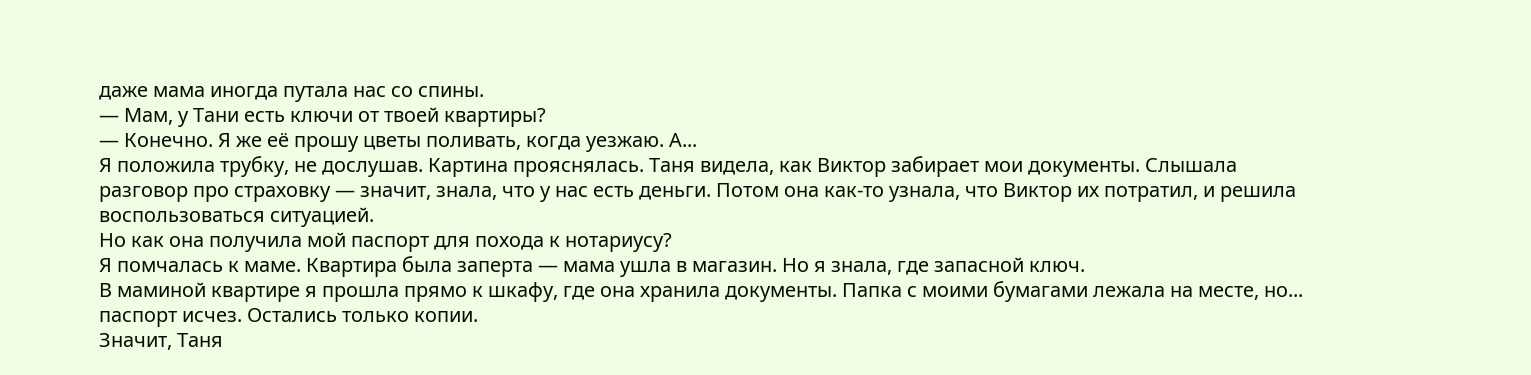даже мама иногда путала нас со спины.
— Мам, у Тани есть ключи от твоей квартиры?
— Конечно. Я же её прошу цветы поливать, когда уезжаю. А...
Я положила трубку, не дослушав. Картина прояснялась. Таня видела, как Виктор забирает мои документы. Слышала разговор про страховку — значит, знала, что у нас есть деньги. Потом она как-то узнала, что Виктор их потратил, и решила воспользоваться ситуацией.
Но как она получила мой паспорт для похода к нотариусу?
Я помчалась к маме. Квартира была заперта — мама ушла в магазин. Но я знала, где запасной ключ.
В маминой квартире я прошла прямо к шкафу, где она хранила документы. Папка с моими бумагами лежала на месте, но... паспорт исчез. Остались только копии.
Значит, Таня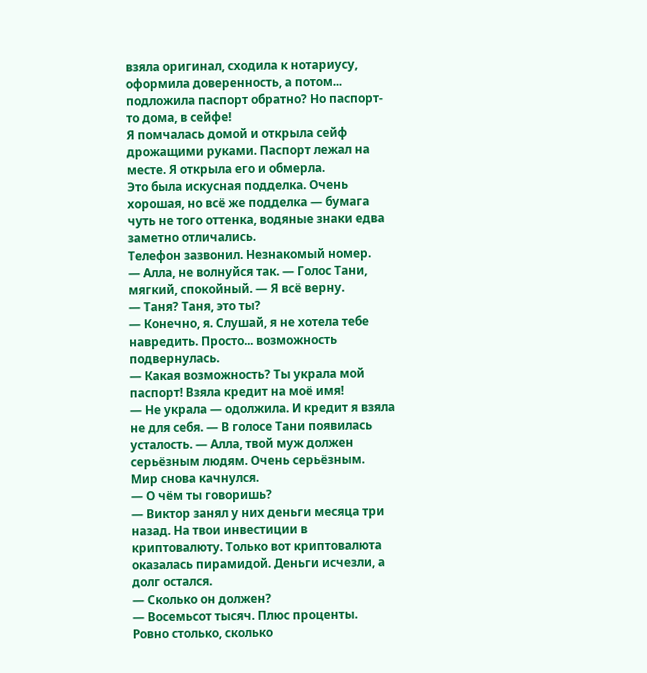взяла оригинал, сходила к нотариусу, оформила доверенность, а потом... подложила паспорт обратно? Но паспорт-то дома, в сейфе!
Я помчалась домой и открыла сейф дрожащими руками. Паспорт лежал на месте. Я открыла его и обмерла.
Это была искусная подделка. Очень хорошая, но всё же подделка — бумага чуть не того оттенка, водяные знаки едва заметно отличались.
Телефон зазвонил. Незнакомый номер.
— Алла, не волнуйся так. — Голос Тани, мягкий, спокойный. — Я всё верну.
— Таня? Таня, это ты?
— Конечно, я. Слушай, я не хотела тебе навредить. Просто... возможность подвернулась.
— Какая возможность? Ты украла мой паспорт! Взяла кредит на моё имя!
— Не украла — одолжила. И кредит я взяла не для себя. — В голосе Тани появилась усталость. — Алла, твой муж должен серьёзным людям. Очень серьёзным.
Мир снова качнулся.
— О чём ты говоришь?
— Виктор занял у них деньги месяца три назад. На твои инвестиции в криптовалюту. Только вот криптовалюта оказалась пирамидой. Деньги исчезли, а долг остался.
— Сколько он должен?
— Восемьсот тысяч. Плюс проценты.
Ровно столько, сколько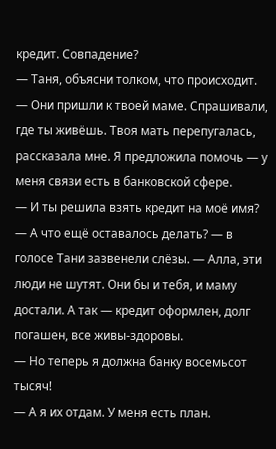кредит. Совпадение?
— Таня, объясни толком, что происходит.
— Они пришли к твоей маме. Спрашивали, где ты живёшь. Твоя мать перепугалась, рассказала мне. Я предложила помочь — у меня связи есть в банковской сфере.
— И ты решила взять кредит на моё имя?
— А что ещё оставалось делать? — в голосе Тани зазвенели слёзы. — Алла, эти люди не шутят. Они бы и тебя, и маму достали. А так — кредит оформлен, долг погашен, все живы-здоровы.
— Но теперь я должна банку восемьсот тысяч!
— А я их отдам. У меня есть план.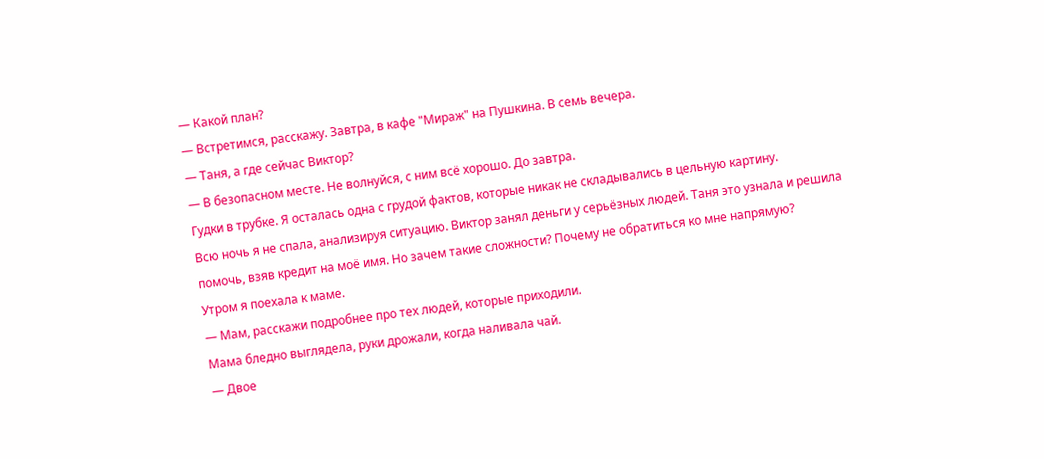— Какой план?
— Встретимся, расскажу. Завтра, в кафе "Мираж" на Пушкина. В семь вечера.
— Таня, а где сейчас Виктор?
— В безопасном месте. Не волнуйся, с ним всё хорошо. До завтра.
Гудки в трубке. Я осталась одна с грудой фактов, которые никак не складывались в цельную картину.
Всю ночь я не спала, анализируя ситуацию. Виктор занял деньги у серьёзных людей. Таня это узнала и решила помочь, взяв кредит на моё имя. Но зачем такие сложности? Почему не обратиться ко мне напрямую?
Утром я поехала к маме.
— Мам, расскажи подробнее про тех людей, которые приходили.
Мама бледно выглядела, руки дрожали, когда наливала чай.
— Двое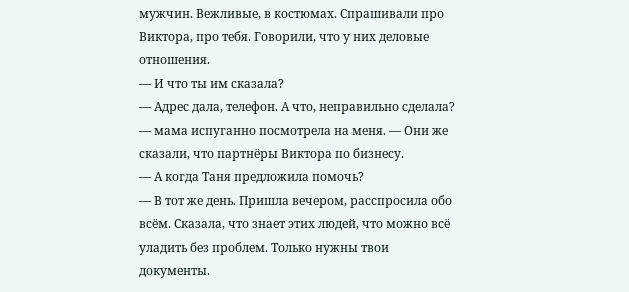мужчин. Вежливые, в костюмах. Спрашивали про Виктора, про тебя. Говорили, что у них деловые отношения.
— И что ты им сказала?
— Адрес дала, телефон. А что, неправильно сделала? — мама испуганно посмотрела на меня. — Они же сказали, что партнёры Виктора по бизнесу.
— А когда Таня предложила помочь?
— В тот же день. Пришла вечером, расспросила обо всём. Сказала, что знает этих людей, что можно всё уладить без проблем. Только нужны твои документы.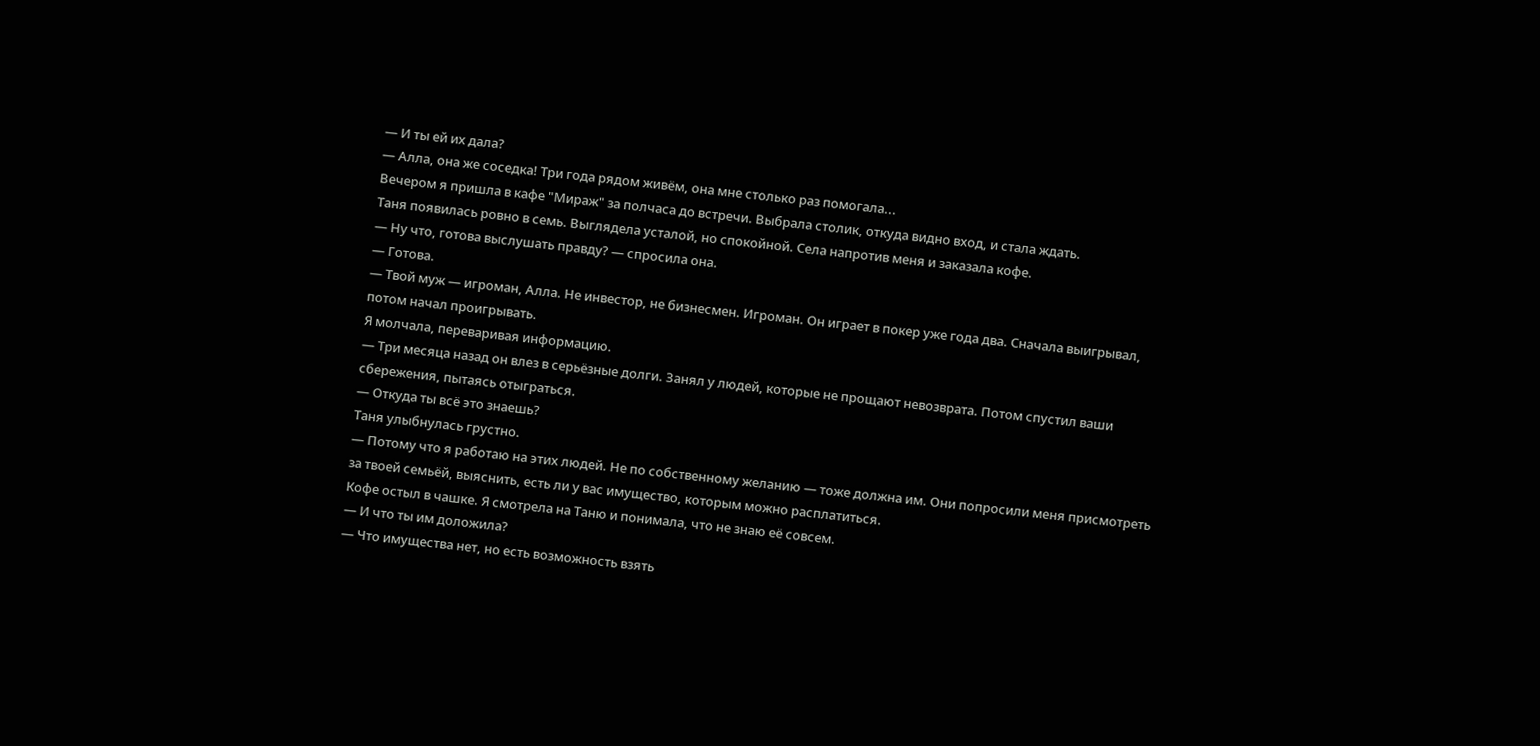— И ты ей их дала?
— Алла, она же соседка! Три года рядом живём, она мне столько раз помогала...
Вечером я пришла в кафе "Мираж" за полчаса до встречи. Выбрала столик, откуда видно вход, и стала ждать.
Таня появилась ровно в семь. Выглядела усталой, но спокойной. Села напротив меня и заказала кофе.
— Ну что, готова выслушать правду? — спросила она.
— Готова.
— Твой муж — игроман, Алла. Не инвестор, не бизнесмен. Игроман. Он играет в покер уже года два. Сначала выигрывал, потом начал проигрывать.
Я молчала, переваривая информацию.
— Три месяца назад он влез в серьёзные долги. Занял у людей, которые не прощают невозврата. Потом спустил ваши сбережения, пытаясь отыграться.
— Откуда ты всё это знаешь?
Таня улыбнулась грустно.
— Потому что я работаю на этих людей. Не по собственному желанию — тоже должна им. Они попросили меня присмотреть за твоей семьёй, выяснить, есть ли у вас имущество, которым можно расплатиться.
Кофе остыл в чашке. Я смотрела на Таню и понимала, что не знаю её совсем.
— И что ты им доложила?
— Что имущества нет, но есть возможность взять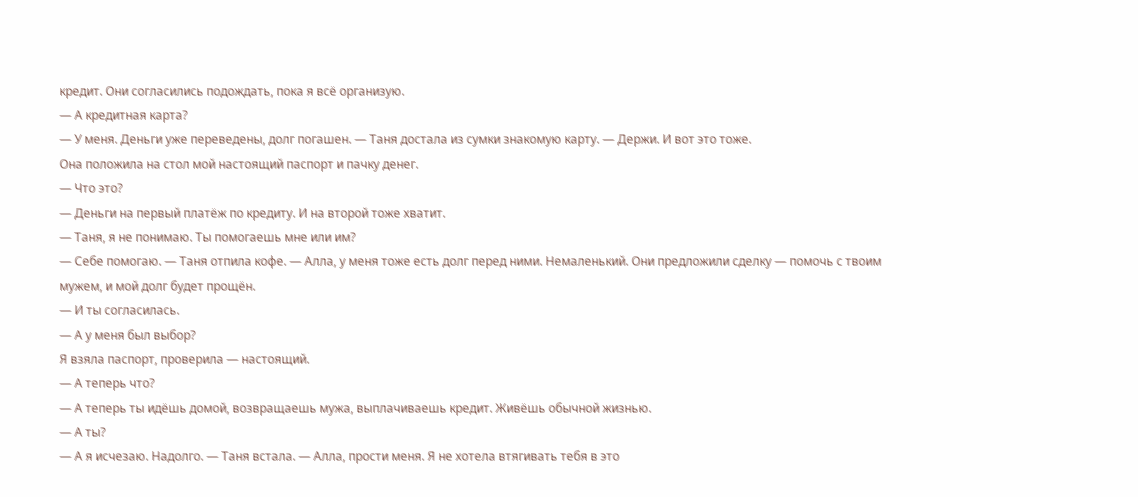кредит. Они согласились подождать, пока я всё организую.
— А кредитная карта?
— У меня. Деньги уже переведены, долг погашен. — Таня достала из сумки знакомую карту. — Держи. И вот это тоже.
Она положила на стол мой настоящий паспорт и пачку денег.
— Что это?
— Деньги на первый платёж по кредиту. И на второй тоже хватит.
— Таня, я не понимаю. Ты помогаешь мне или им?
— Себе помогаю. — Таня отпила кофе. — Алла, у меня тоже есть долг перед ними. Немаленький. Они предложили сделку — помочь с твоим мужем, и мой долг будет прощён.
— И ты согласилась.
— А у меня был выбор?
Я взяла паспорт, проверила — настоящий.
— А теперь что?
— А теперь ты идёшь домой, возвращаешь мужа, выплачиваешь кредит. Живёшь обычной жизнью.
— А ты?
— А я исчезаю. Надолго. — Таня встала. — Алла, прости меня. Я не хотела втягивать тебя в это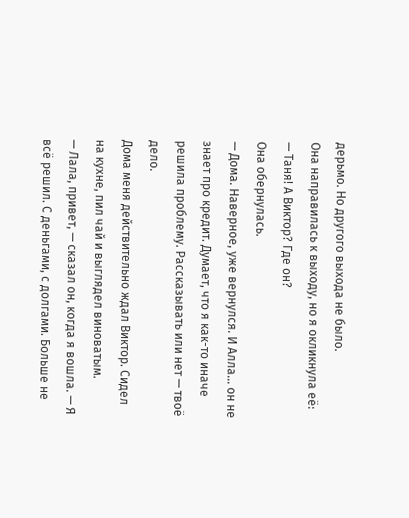дерьмо. Но другого выхода не было.
Она направилась к выходу, но я окликнула её:
— Таня! А Виктор? Где он?
Она обернулась.
— Дома. Наверное, уже вернулся. И Алла... он не знает про кредит. Думает, что я как-то иначе решила проблему. Рассказывать или нет — твоё дело.
Дома меня действительно ждал Виктор. Сидел на кухне, пил чай и выглядел виноватым.
— Лала, привет, — сказал он, когда я вошла. — Я всё решил. С деньгами, с долгами. Больше не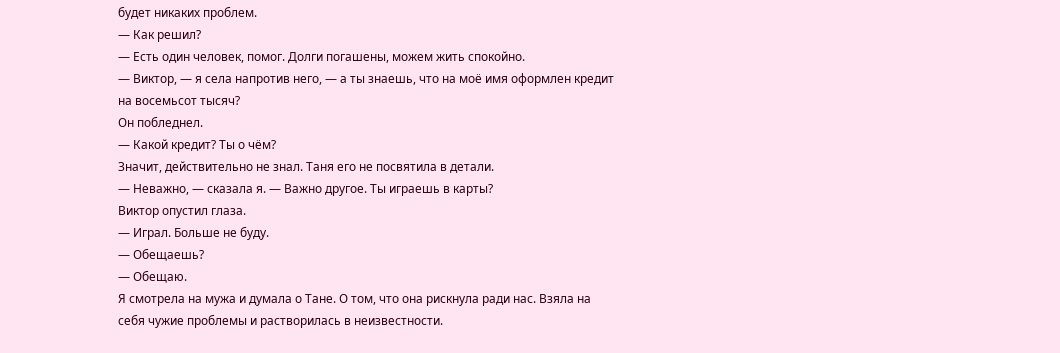будет никаких проблем.
— Как решил?
— Есть один человек, помог. Долги погашены, можем жить спокойно.
— Виктор, — я села напротив него, — а ты знаешь, что на моё имя оформлен кредит на восемьсот тысяч?
Он побледнел.
— Какой кредит? Ты о чём?
Значит, действительно не знал. Таня его не посвятила в детали.
— Неважно, — сказала я. — Важно другое. Ты играешь в карты?
Виктор опустил глаза.
— Играл. Больше не буду.
— Обещаешь?
— Обещаю.
Я смотрела на мужа и думала о Тане. О том, что она рискнула ради нас. Взяла на себя чужие проблемы и растворилась в неизвестности.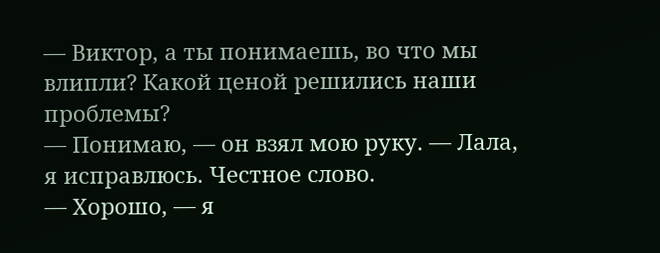— Виктор, а ты понимаешь, во что мы влипли? Какой ценой решились наши проблемы?
— Понимаю, — он взял мою руку. — Лала, я исправлюсь. Честное слово.
— Хорошо, — я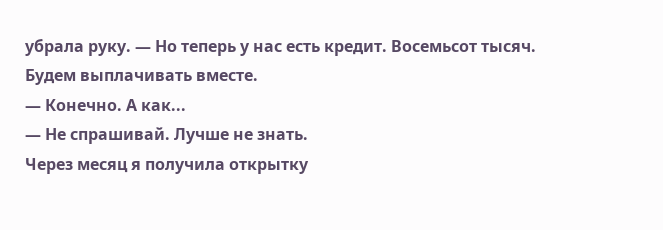убрала руку. — Но теперь у нас есть кредит. Восемьсот тысяч. Будем выплачивать вместе.
— Конечно. А как...
— Не спрашивай. Лучше не знать.
Через месяц я получила открытку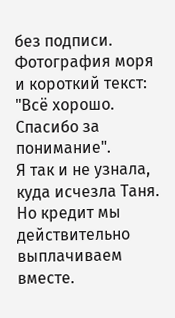без подписи. Фотография моря и короткий текст: "Всё хорошо. Спасибо за понимание".
Я так и не узнала, куда исчезла Таня. Но кредит мы действительно выплачиваем вместе.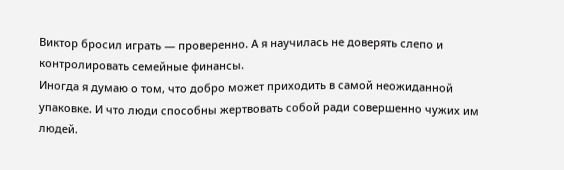Виктор бросил играть — проверенно. А я научилась не доверять слепо и контролировать семейные финансы.
Иногда я думаю о том, что добро может приходить в самой неожиданной упаковке. И что люди способны жертвовать собой ради совершенно чужих им людей.